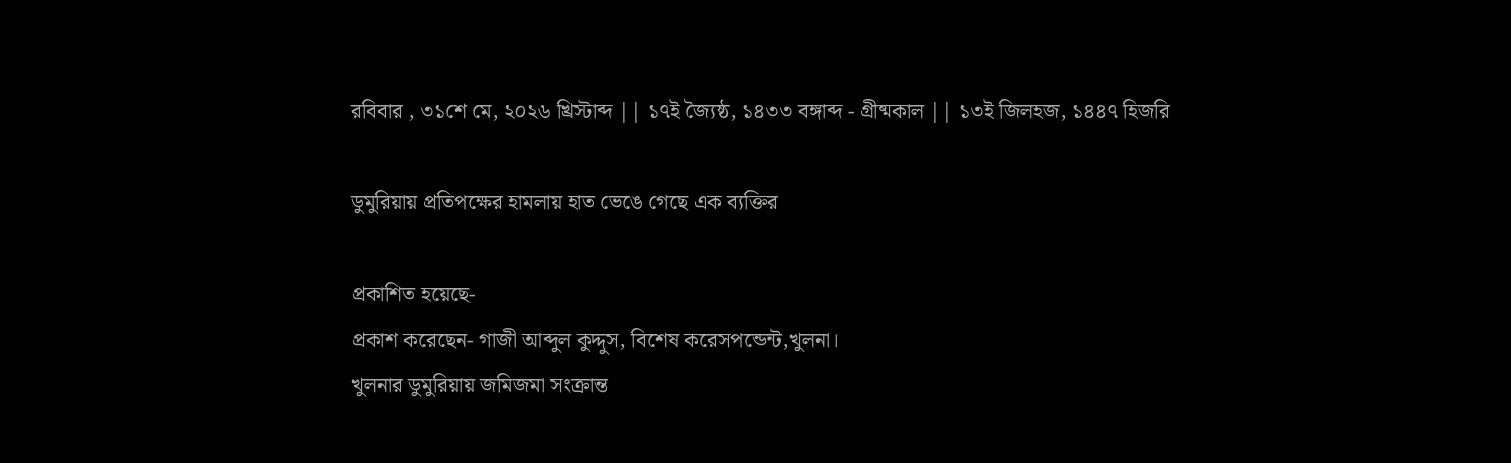রবিবার , ৩১শে মে, ২০২৬ খ্রিস্টাব্দ || ১৭ই জ্যৈষ্ঠ, ১৪৩৩ বঙ্গাব্দ - গ্রীষ্মকাল || ১৩ই জিলহজ, ১৪৪৭ হিজরি

ডুমুরিয়ায় প্রতিপক্ষের হামলায় হাত ভেঙে গেছে এক ব্যক্তির

প্রকাশিত হয়েছে-
প্রকাশ করেছেন- গাজী আব্দুল কুদ্দুস, বিশেষ করেসপন্ডেন্ট,খুলনা।
খুলনার ডুমুরিয়ায় জমিজমা সংক্রান্ত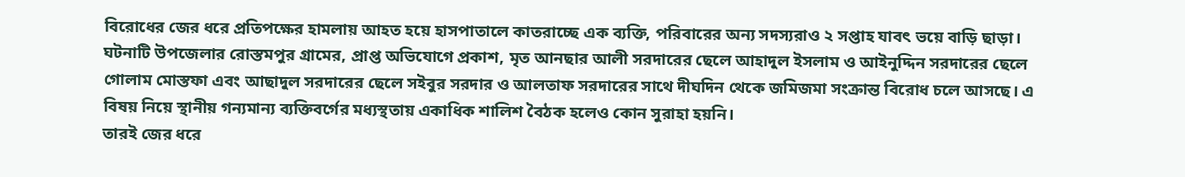বিরোধের জের ধরে প্রতিপক্ষের হামলায় আহত হয়ে হাসপাতালে কাতরাচ্ছে এক ব্যক্তি, পরিবারের অন্য সদস্যরাও ২ সপ্তাহ যাবৎ ভয়ে বাড়ি ছাড়া। ঘটনাটি উপজেলার রোস্তমপুর গ্রামের, প্রাপ্ত অভিযোগে প্রকাশ, মৃত আনছার আলী সরদারের ছেলে আহাদুল ইসলাম ও আইনুদ্দিন সরদারের ছেলে গোলাম মোস্তফা এবং আছাদুল সরদারের ছেলে সইবুর সরদার ও আলতাফ সরদারের সাথে দীঘদিন থেকে জমিজমা সংক্রান্ত বিরোধ চলে আসছে। এ বিষয় নিয়ে স্থানীয় গন্যমান্য ব্যক্তিবর্গের মধ্যস্থতায় একাধিক শালিশ বৈঠক হলেও কোন সুরাহা হয়নি।
তারই জের ধরে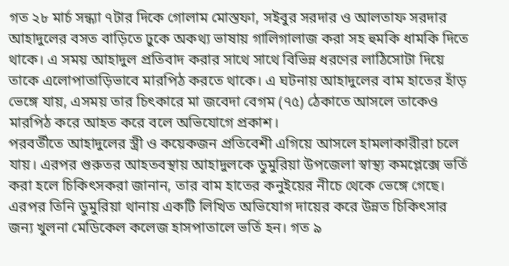গত ২৮ মার্চ সন্ধ্যা ৭টার দিকে গোলাম মোস্তফা, সইবুর সরদার ও আলতাফ সরদার আহাদুলের বসত বাড়িতে ঢুকে অকথ্য ভাষায় গালিগালাজ করা সহ হুমকি ধামকি দিতে থাকে। এ সময় আহাদুল প্রতিবাদ করার সাথে সাথে বিভিন্ন ধরণের লাঠিসোটা দিয়ে তাকে এলোপাতাড়িভাবে মারপিঠ করতে থাকে। এ ঘটনায় আহাদুলের বাম হাতের হাঁড় ভেঙ্গে যায়, এসময় তার চিৎকারে মা জবেদা বেগম (৭৫) ঠেকাতে আসলে তাকেও মারপিঠ করে আহত করে বলে অভিযোগে প্রকাশ।
পরবর্তীতে আহাদুলের স্ত্রী ও কয়েকজন প্রতিবেশী এগিয়ে আসলে হামলাকারীরা চলে যায়। এরপর গুরুতর আহতবস্থায় আহাদুলকে ডুমুরিয়া উপজেলা স্বাস্থ্য কমপ্লেক্সে ভর্তি করা হলে চিকিৎসকরা জানান, তার বাম হাতের কনুইয়ের নীচে থেকে ভেঙ্গে গেছে। এরপর তিনি ডুমুরিয়া থানায় একটি লিখিত অভিযোগ দায়ের করে উন্নত চিকিৎসার জন্য খুলনা মেডিকেল কলেজ হাসপাতালে ভর্তি হন। গত ৯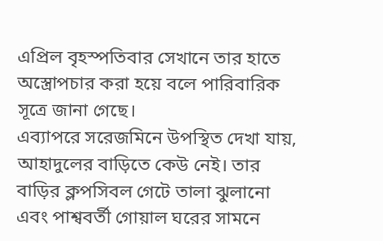এপ্রিল বৃহস্পতিবার সেখানে তার হাতে অস্ত্রোপচার করা হয়ে বলে পারিবারিক সূত্রে জানা গেছে।
এব্যাপরে সরেজমিনে উপস্থিত দেখা যায়, আহাদুলের বাড়িতে কেউ নেই। তার বাড়ির ক্লপসিবল গেটে তালা ঝুলানো এবং পাশ্ববর্তী গোয়াল ঘরের সামনে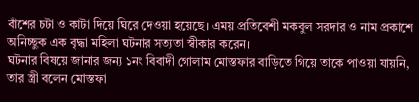বাঁশের চটা ও কাটা দিয়ে ঘিরে দেওয়া হয়েছে। এময় প্রতিবেশী মকবুল সরদার ও নাম প্রকাশে অনিচ্ছুক এক বৃদ্ধা মহিলা ঘটনার সত্যতা স্বীকার করেন।
ঘটনার বিষয়ে জানার জন্য ১নং বিবাদী গোলাম মোস্তফার বাড়িতে গিয়ে তাকে পাওয়া যায়নি, তার স্ত্রী বলেন মোস্তফা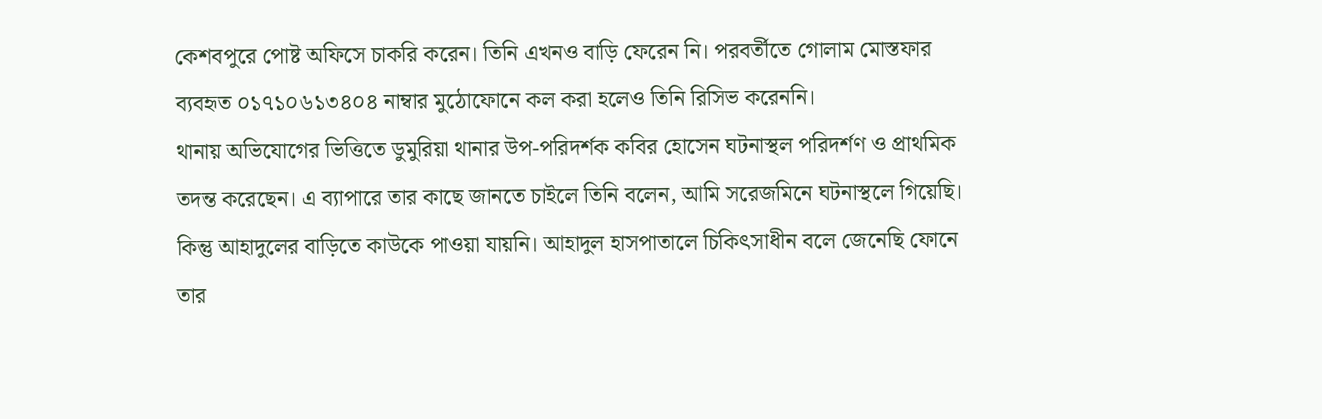কেশবপুরে পোষ্ট অফিসে চাকরি করেন। তিনি এখনও বাড়ি ফেরেন নি। পরবর্তীতে গোলাম মোস্তফার ব্যবহৃত ০১৭১০৬১৩৪০৪ নাম্বার মুঠোফোনে কল করা হলেও তিনি রিসিভ করেননি।
থানায় অভিযোগের ভিত্তিতে ডুমুরিয়া থানার উপ-পরিদর্শক কবির হোসেন ঘটনাস্থল পরিদর্শণ ও প্রাথমিক তদন্ত করেছেন। এ ব্যাপারে তার কাছে জানতে চাইলে তিনি বলেন, আমি সরেজমিনে ঘটনাস্থলে গিয়েছি। কিন্তু আহাদুলের বাড়িতে কাউকে পাওয়া যায়নি। আহাদুল হাসপাতালে চিকিৎসাধীন বলে জেনেছি ফোনে তার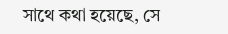সাথে কথা হয়েছে, সে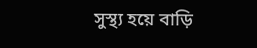সুস্থ্য হয়ে বাড়ি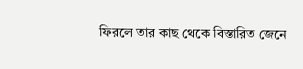ফিরলে তার কাছ থেকে বিস্তারিত জেনে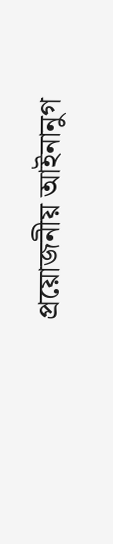প্রয়োজনীয় আইনানুগ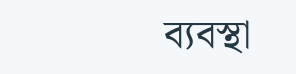ব্যবস্থা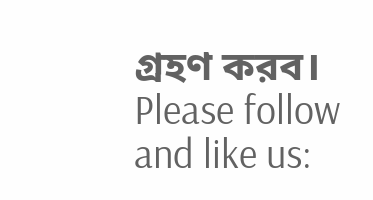গ্রহণ করব।
Please follow and like us: